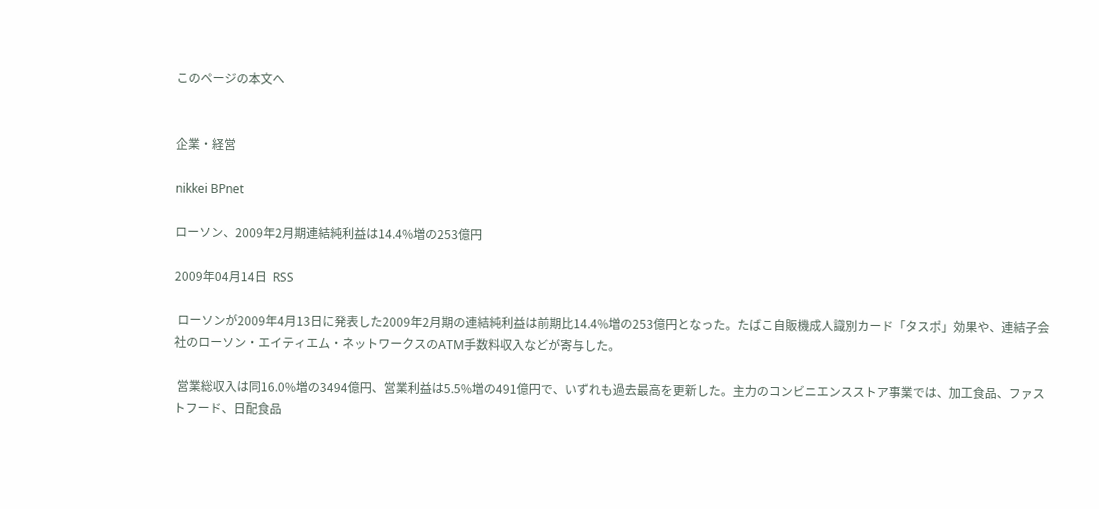このページの本文へ


企業・経営

nikkei BPnet

ローソン、2009年2月期連結純利益は14.4%増の253億円

2009年04月14日  RSS

 ローソンが2009年4月13日に発表した2009年2月期の連結純利益は前期比14.4%増の253億円となった。たばこ自販機成人識別カード「タスポ」効果や、連結子会社のローソン・エイティエム・ネットワークスのATM手数料収入などが寄与した。

 営業総収入は同16.0%増の3494億円、営業利益は5.5%増の491億円で、いずれも過去最高を更新した。主力のコンビニエンスストア事業では、加工食品、ファストフード、日配食品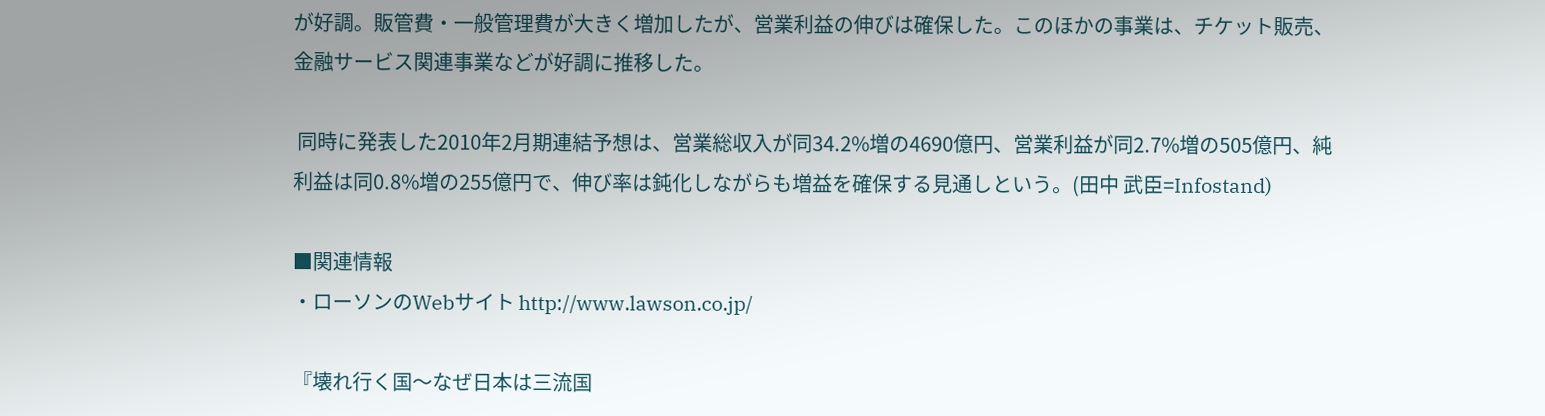が好調。販管費・一般管理費が大きく増加したが、営業利益の伸びは確保した。このほかの事業は、チケット販売、金融サービス関連事業などが好調に推移した。

 同時に発表した2010年2月期連結予想は、営業総収入が同34.2%増の4690億円、営業利益が同2.7%増の505億円、純利益は同0.8%増の255億円で、伸び率は鈍化しながらも増益を確保する見通しという。(田中 武臣=Infostand)

■関連情報
・ローソンのWebサイト http://www.lawson.co.jp/

『壊れ行く国〜なぜ日本は三流国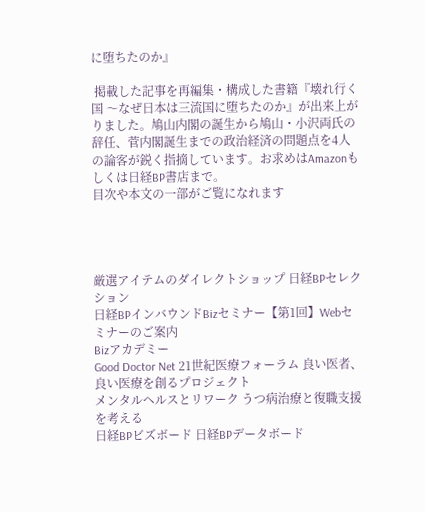に堕ちたのか』

 掲載した記事を再編集・構成した書籍『壊れ行く国 〜なぜ日本は三流国に堕ちたのか』が出来上がりました。鳩山内閣の誕生から鳩山・小沢両氏の辞任、菅内閣誕生までの政治経済の問題点を4人の論客が鋭く指摘しています。お求めはAmazonもしくは日経BP書店まで。
目次や本文の一部がご覧になれます




厳選アイテムのダイレクトショップ 日経BPセレクション
日経BPインバウンドBizセミナー【第1回】Webセミナーのご案内
Bizアカデミー
Good Doctor Net 21世紀医療フォーラム 良い医者、良い医療を創るプロジェクト
メンタルヘルスとリワーク うつ病治療と復職支援を考える
日経BPビズボード 日経BPデータボード